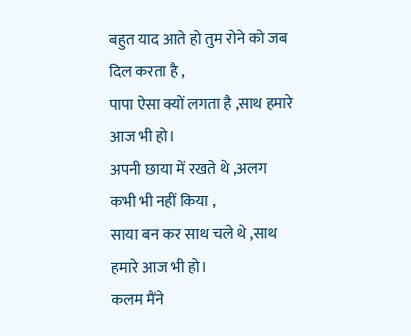बहुत याद आते हो तुम रोने को जब दिल करता है ,
पापा ऐसा क्यों लगता है ,साथ हमारे आज भी हो।
अपनी छाया में रखते थे ,अलग कभी भी नहीं किया ,
साया बन कर साथ चले थे ,साथ हमारे आज भी हो।
कलम मैंने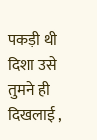पकड़ी थी दिशा उसे तुमने ही दिखलाई ,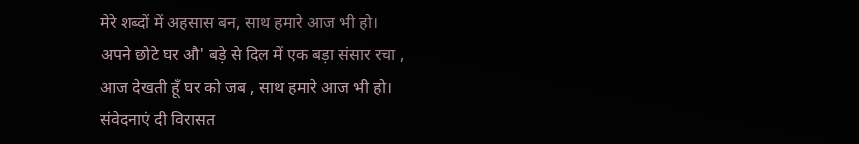मेरे शब्दों में अहसास बन, साथ हमारे आज भी हो।
अपने छोटे घर औ' बड़े से दिल में एक बड़ा संसार रचा ,
आज देखती हूँ घर को जब , साथ हमारे आज भी हो।
संवेदनाएं दी विरासत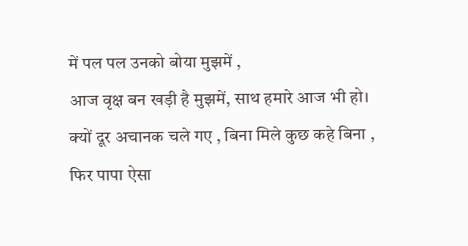में पल पल उनको बोया मुझमें ,
आज वृक्ष बन खड़ी है मुझमें, साथ हमारे आज भी हो।
क्यों दूर अचानक चले गए , बिना मिले कुछ कहे बिना ,
फिर पापा ऐसा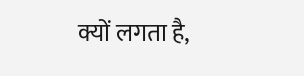क्यों लगता है,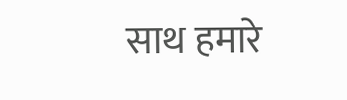साथ हमारे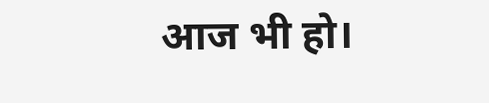आज भी हो।